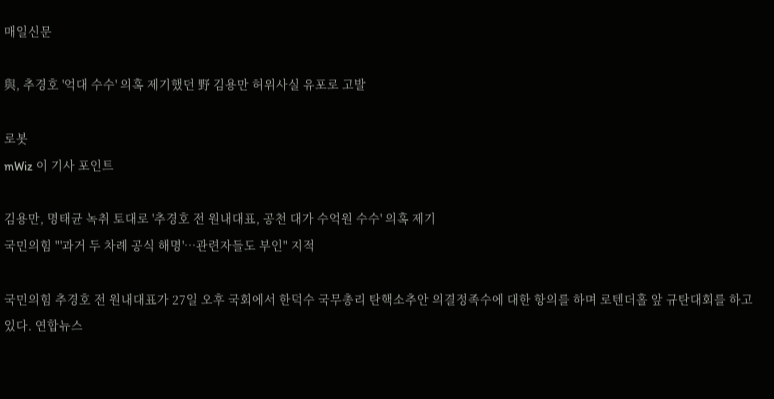매일신문

與, 추경호 '억대 수수' 의혹 제기했던 野 김용만 허위사실 유포로 고발

로봇
mWiz 이 기사 포인트

김용만, 명태균 녹취 토대로 '추경호 전 원내대표, 공천 대가 수억원 수수' 의혹 제기
국민의힘 "'과거 두 차례 공식 해명'…관련자들도 부인" 지적

국민의힘 추경호 전 원내대표가 27일 오후 국회에서 한덕수 국무총리 탄핵소추안 의결정족수에 대한 항의를 하며 로텐더홀 앞 규탄대회를 하고 있다. 연합뉴스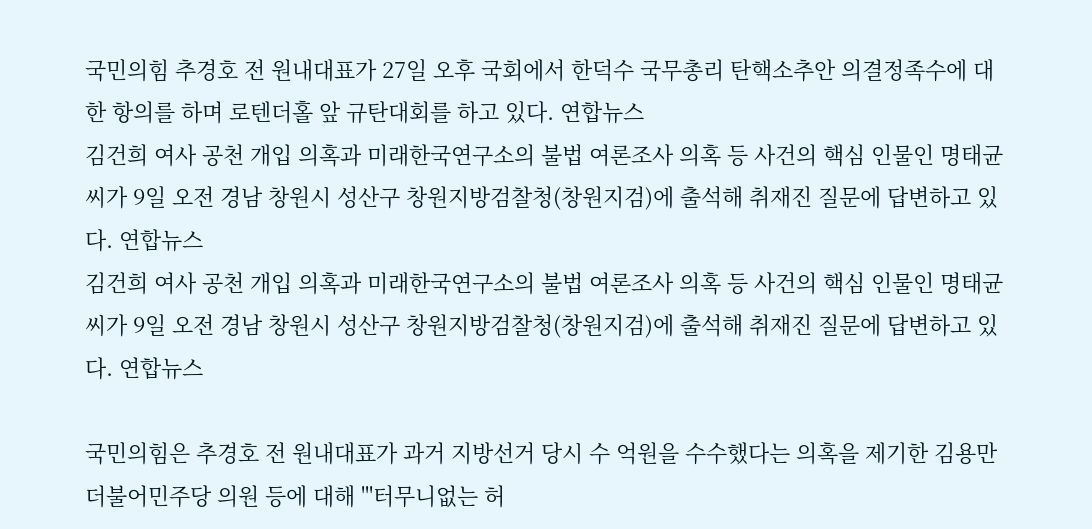국민의힘 추경호 전 원내대표가 27일 오후 국회에서 한덕수 국무총리 탄핵소추안 의결정족수에 대한 항의를 하며 로텐더홀 앞 규탄대회를 하고 있다. 연합뉴스
김건희 여사 공천 개입 의혹과 미래한국연구소의 불법 여론조사 의혹 등 사건의 핵심 인물인 명태균 씨가 9일 오전 경남 창원시 성산구 창원지방검찰청(창원지검)에 출석해 취재진 질문에 답변하고 있다. 연합뉴스
김건희 여사 공천 개입 의혹과 미래한국연구소의 불법 여론조사 의혹 등 사건의 핵심 인물인 명태균 씨가 9일 오전 경남 창원시 성산구 창원지방검찰청(창원지검)에 출석해 취재진 질문에 답변하고 있다. 연합뉴스

국민의힘은 추경호 전 원내대표가 과거 지방선거 당시 수 억원을 수수했다는 의혹을 제기한 김용만 더불어민주당 의원 등에 대해 "'터무니없는 허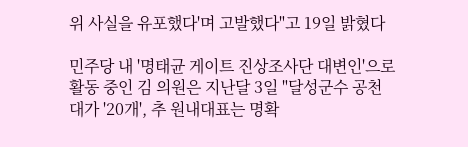위 사실을 유포했다'며 고발했다"고 19일 밝혔다

민주당 내 '명태균 게이트 진상조사단 대변인'으로 활동 중인 김 의원은 지난달 3일 "달성군수 공천 대가 '20개', 추 원내대표는 명확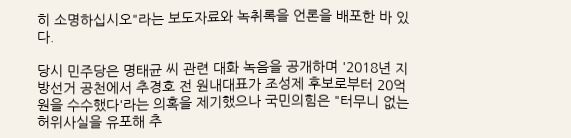히 소명하십시오"라는 보도자료와 녹취록을 언론을 배포한 바 있다.

당시 민주당은 명태균 씨 관련 대화 녹음을 공개하며 '2018년 지방선거 공천에서 추경호 전 원내대표가 조성제 후보로부터 20억원을 수수했다'라는 의혹을 제기했으나 국민의힘은 "터무니 없는 허위사실을 유포해 추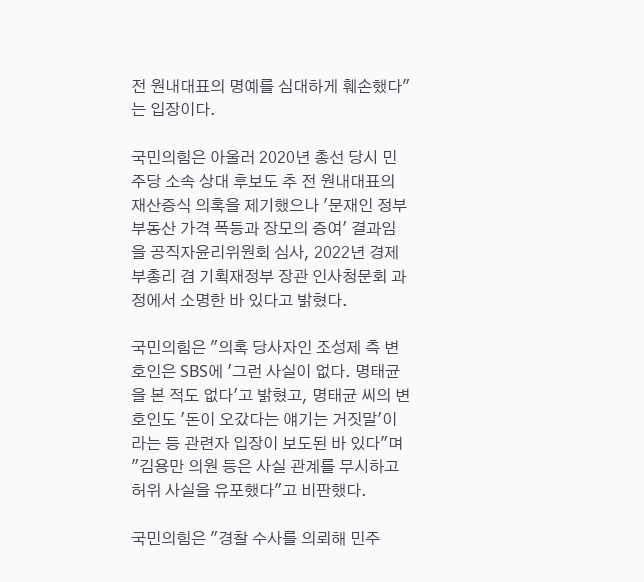전 원내대표의 명예를 심대하게 훼손했다"는 입장이다.

국민의힘은 아울러 2020년 총선 당시 민주당 소속 상대 후보도 추 전 원내대표의 재산증식 의혹을 제기했으나 '문재인 정부 부동산 가격 폭등과 장모의 증여' 결과임을 공직자윤리위원회 심사, 2022년 경제부총리 겸 기획재정부 장관 인사청문회 과정에서 소명한 바 있다고 밝혔다.

국민의힘은 "의혹 당사자인 조성제 측 변호인은 SBS에 '그런 사실이 없다. 명태균을 본 적도 없다'고 밝혔고, 명태균 씨의 변호인도 '돈이 오갔다는 얘기는 거짓말'이라는 등 관련자 입장이 보도된 바 있다"며 "김용만 의원 등은 사실 관계를 무시하고 허위 사실을 유포했다"고 비판했다.

국민의힘은 "경찰 수사를 의뢰해 민주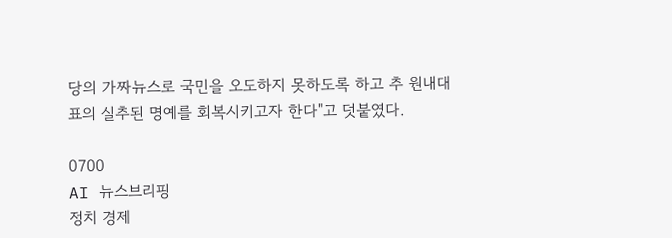당의 가짜뉴스로 국민을 오도하지 못하도록 하고 추 원내대표의 실추된 명예를 회복시키고자 한다"고 덧붙였다.

0700
AI 뉴스브리핑
정치 경제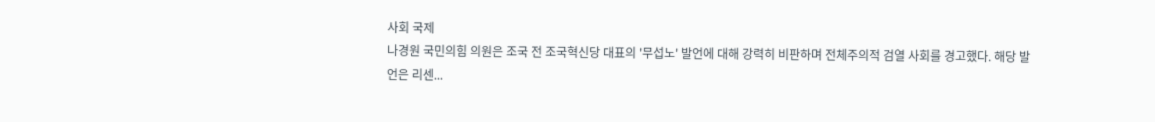사회 국제
나경원 국민의힘 의원은 조국 전 조국혁신당 대표의 '무섭노' 발언에 대해 강력히 비판하며 전체주의적 검열 사회를 경고했다. 해당 발언은 리센...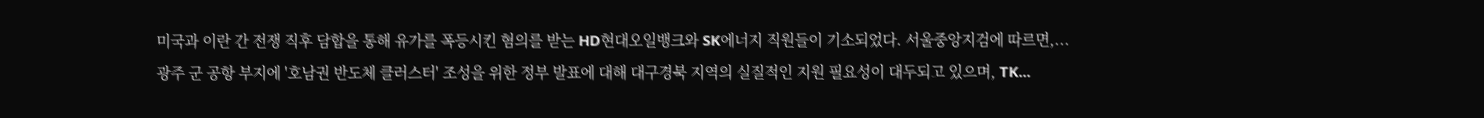미국과 이란 간 전쟁 직후 담합을 통해 유가를 폭등시킨 혐의를 받는 HD현대오일뱅크와 SK에너지 직원들이 기소되었다. 서울중앙지검에 따르면,...
광주 군 공항 부지에 '호남권 반도체 클러스터' 조성을 위한 정부 발표에 대해 대구경북 지역의 실질적인 지원 필요성이 대두되고 있으며, TK...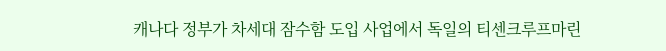캐나다 정부가 차세대 잠수함 도입 사업에서 독일의 티센크루프마린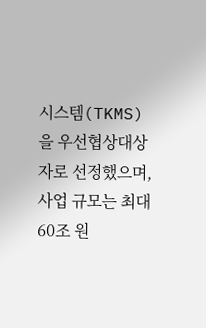시스템(TKMS)을 우선협상대상자로 선정했으며, 사업 규모는 최대 60조 원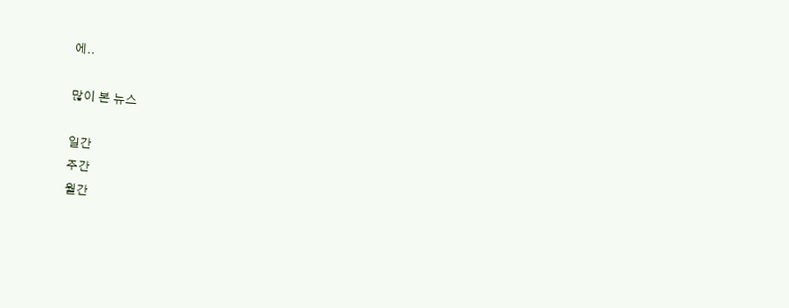에..

많이 본 뉴스

일간
주간
월간